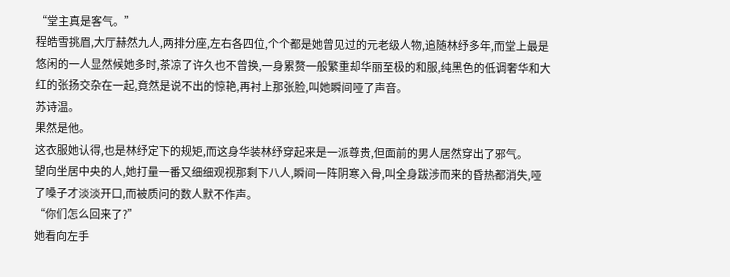“堂主真是客气。”
程皓雪挑眉,大厅赫然九人,两排分座,左右各四位,个个都是她曾见过的元老级人物,追随林纾多年,而堂上最是悠闲的一人显然候她多时,茶凉了许久也不曾换,一身累赘一般繁重却华丽至极的和服,纯黑色的低调奢华和大红的张扬交杂在一起,竟然是说不出的惊艳,再衬上那张脸,叫她瞬间哑了声音。
苏诗温。
果然是他。
这衣服她认得,也是林纾定下的规矩,而这身华装林纾穿起来是一派尊贵,但面前的男人居然穿出了邪气。
望向坐居中央的人,她打量一番又细细观视那剩下八人,瞬间一阵阴寒入骨,叫全身跋涉而来的昏热都消失,哑了嗓子才淡淡开口,而被质问的数人默不作声。
“你们怎么回来了?”
她看向左手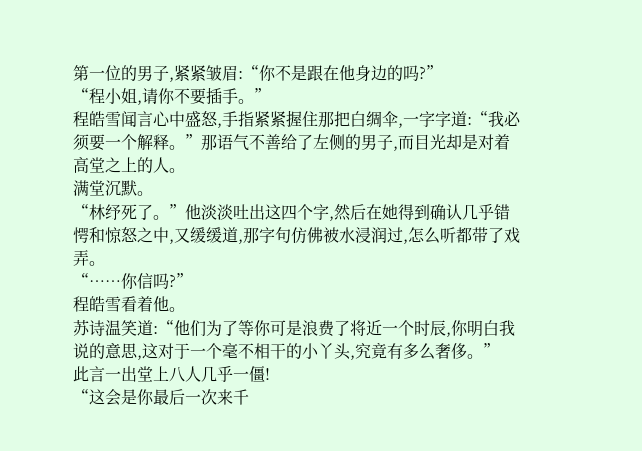第一位的男子,紧紧皱眉:“你不是跟在他身边的吗?”
“程小姐,请你不要插手。”
程皓雪闻言心中盛怒,手指紧紧握住那把白绸伞,一字字道:“我必须要一个解释。”那语气不善给了左侧的男子,而目光却是对着高堂之上的人。
满堂沉默。
“林纾死了。”他淡淡吐出这四个字,然后在她得到确认几乎错愕和惊怒之中,又缓缓道,那字句仿佛被水浸润过,怎么听都带了戏弄。
“……你信吗?”
程皓雪看着他。
苏诗温笑道:“他们为了等你可是浪费了将近一个时辰,你明白我说的意思,这对于一个毫不相干的小丫头,究竟有多么奢侈。”
此言一出堂上八人几乎一僵!
“这会是你最后一次来千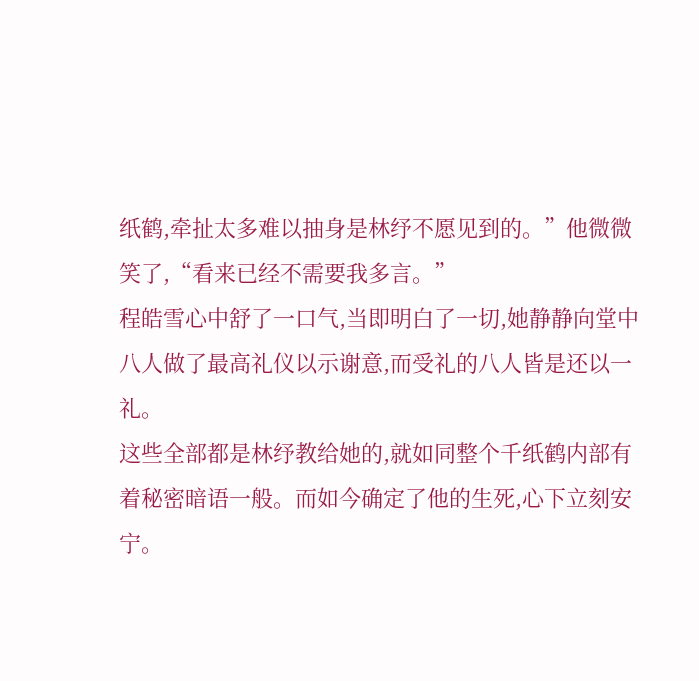纸鹤,牵扯太多难以抽身是林纾不愿见到的。”他微微笑了,“看来已经不需要我多言。”
程皓雪心中舒了一口气,当即明白了一切,她静静向堂中八人做了最高礼仪以示谢意,而受礼的八人皆是还以一礼。
这些全部都是林纾教给她的,就如同整个千纸鹤内部有着秘密暗语一般。而如今确定了他的生死,心下立刻安宁。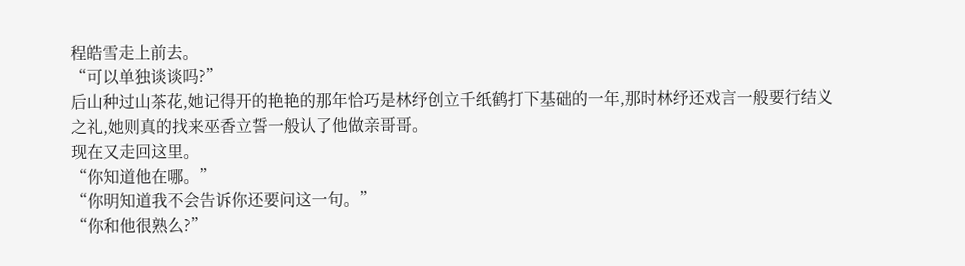程皓雪走上前去。
“可以单独谈谈吗?”
后山种过山茶花,她记得开的艳艳的那年恰巧是林纾创立千纸鹤打下基础的一年,那时林纾还戏言一般要行结义之礼,她则真的找来巫香立誓一般认了他做亲哥哥。
现在又走回这里。
“你知道他在哪。”
“你明知道我不会告诉你还要问这一句。”
“你和他很熟么?”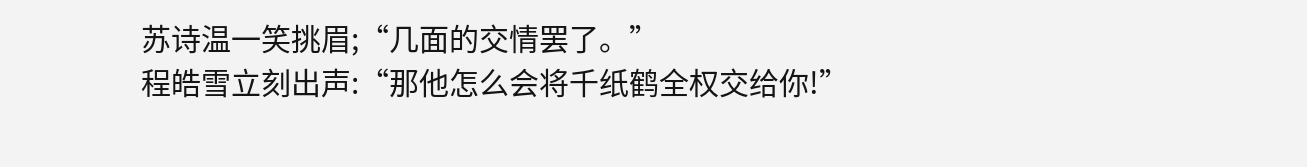苏诗温一笑挑眉;“几面的交情罢了。”
程皓雪立刻出声:“那他怎么会将千纸鹤全权交给你!”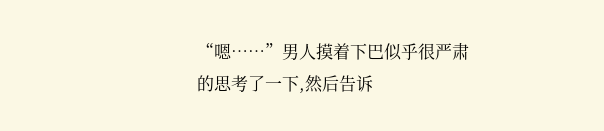“嗯……”男人摸着下巴似乎很严肃的思考了一下,然后告诉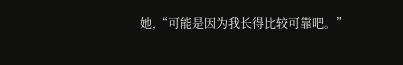她,“可能是因为我长得比较可靠吧。”